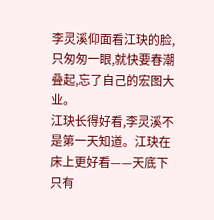李灵溪仰面看江玦的脸,只匆匆一眼,就快要春潮叠起,忘了自己的宏图大业。
江玦长得好看,李灵溪不是第一天知道。江玦在床上更好看——天底下只有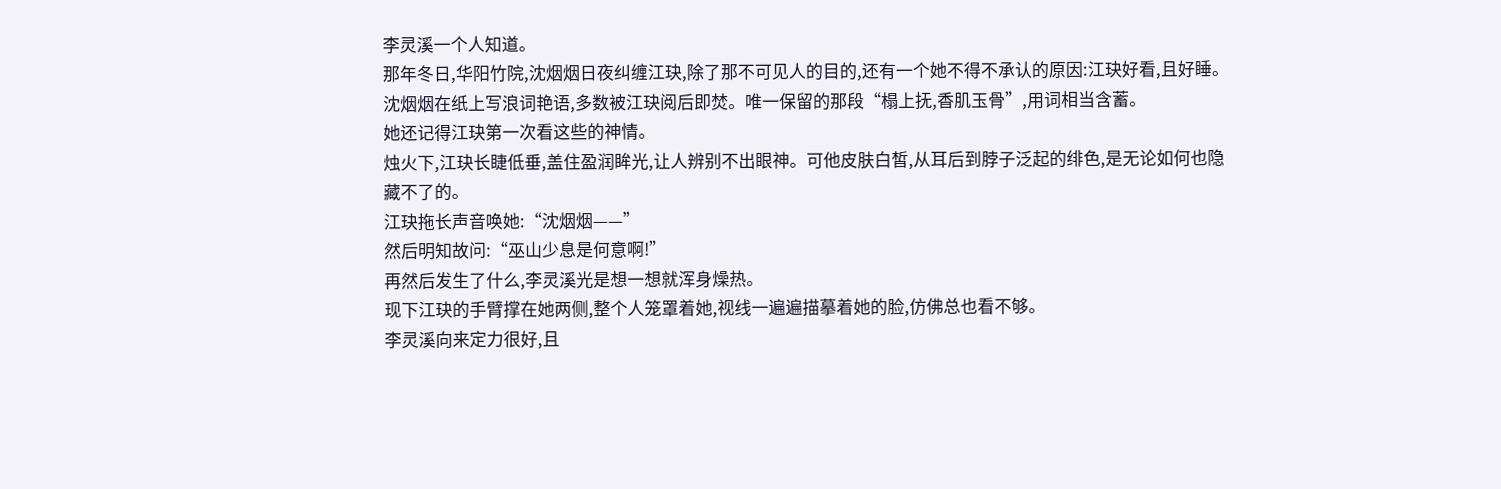李灵溪一个人知道。
那年冬日,华阳竹院,沈烟烟日夜纠缠江玦,除了那不可见人的目的,还有一个她不得不承认的原因:江玦好看,且好睡。
沈烟烟在纸上写浪词艳语,多数被江玦阅后即焚。唯一保留的那段“榻上抚,香肌玉骨”,用词相当含蓄。
她还记得江玦第一次看这些的神情。
烛火下,江玦长睫低垂,盖住盈润眸光,让人辨别不出眼神。可他皮肤白皙,从耳后到脖子泛起的绯色,是无论如何也隐藏不了的。
江玦拖长声音唤她:“沈烟烟——”
然后明知故问:“巫山少息是何意啊!”
再然后发生了什么,李灵溪光是想一想就浑身燥热。
现下江玦的手臂撑在她两侧,整个人笼罩着她,视线一遍遍描摹着她的脸,仿佛总也看不够。
李灵溪向来定力很好,且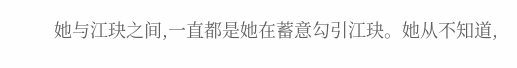她与江玦之间,一直都是她在蓄意勾引江玦。她从不知道,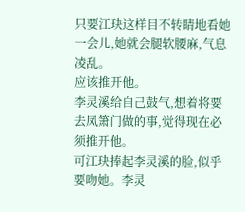只要江玦这样目不转睛地看她一会儿,她就会腿软腰麻,气息凌乱。
应该推开他。
李灵溪给自己鼓气,想着将要去凤箫门做的事,觉得现在必须推开他。
可江玦捧起李灵溪的脸,似乎要吻她。李灵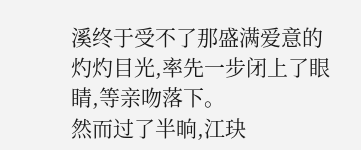溪终于受不了那盛满爱意的灼灼目光,率先一步闭上了眼睛,等亲吻落下。
然而过了半晌,江玦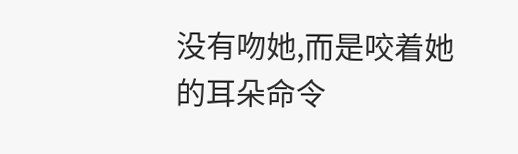没有吻她,而是咬着她的耳朵命令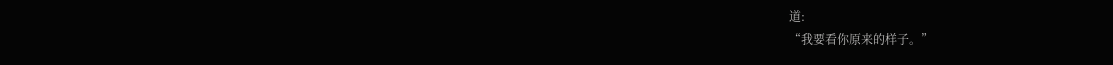道:
“我要看你原来的样子。”